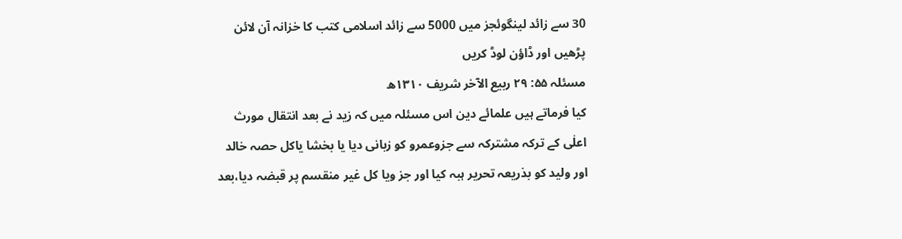30 سے زائد لینگوئجز میں 5000 سے زائد اسلامی کتب کا خزانہ آن لائن پڑھیں اور ڈاؤن لوڈ کریں
مسئلہ ۵۵: ۲۹ ربیع الآخر شریف ۱۳۱۰ھ
کیا فرماتے ہیں علمائے دین اس مسئلہ میں کہ زید نے بعد انتقال مورث اعلٰی کے ترکہ مشترکہ سے جزوعمرو کو زبانی دیا یا بخشا یاکل حصہ خالد اور ولید کو بذریعہ تحریر ہبہ کیا اور جز ویا کل غیر منقسم پر قبضہ دیا،بعد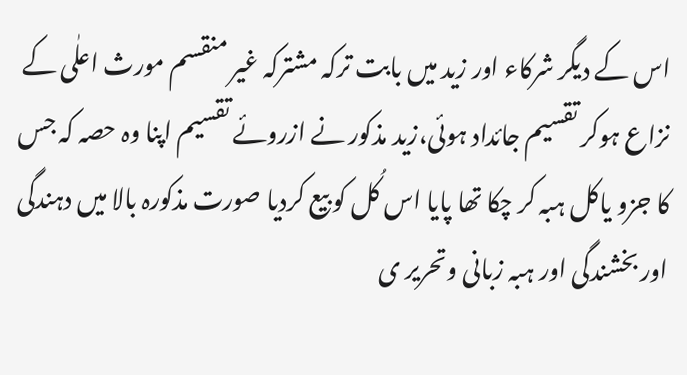اس کے دیگر شرکاء اور زید میں بابت ترکہ مشترکہ غیر منقسم مورث اعلٰی کے نزاع ہوکر تقسیم جائداد ہوئی،زید مذکور نے ازروئے تقسیم اپنا وہ حصہ کہ جس کا جزو یاکل ہبہ کر چکا تھا پایا اس کُل کو بیع کردیا صورت مذکورہ بالا میں دہندگی اور بخشندگی اور ہبہ زبانی وتحریر ی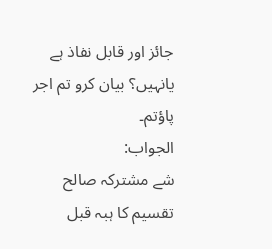جائز اور قابل نفاذ ہے یانہیں؟ بیان کرو تم اجر پاؤتم۔
الجواب:
شے مشترکہ صالح تقسیم کا ہبہ قبل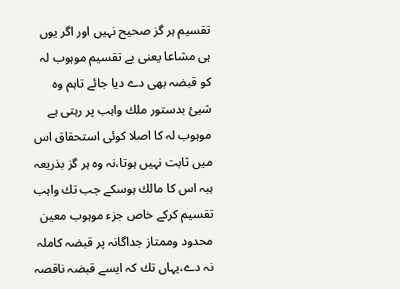تقسیم ہر گز صحیح نہیں اور اگر یوں ہی مشاعا یعنی بے تقسیم موہوب لہ کو قبضہ بھی دے دیا جائے تاہم وہ شیئ بدستور ملك واہب پر رہتی ہے موہوب لہ کا اصلا کوئی استحقاق اس میں ثابت نہیں ہوتا،نہ وہ ہر گز بذریعہ ہبہ اس کا مالك ہوسکے جب تك واہب تقسیم کرکے خاص جزء موہوب معین محدود وممتاز جداگانہ پر قبضہ کاملہ نہ دے،یہاں تك کہ ایسے قبضہ ناقصہ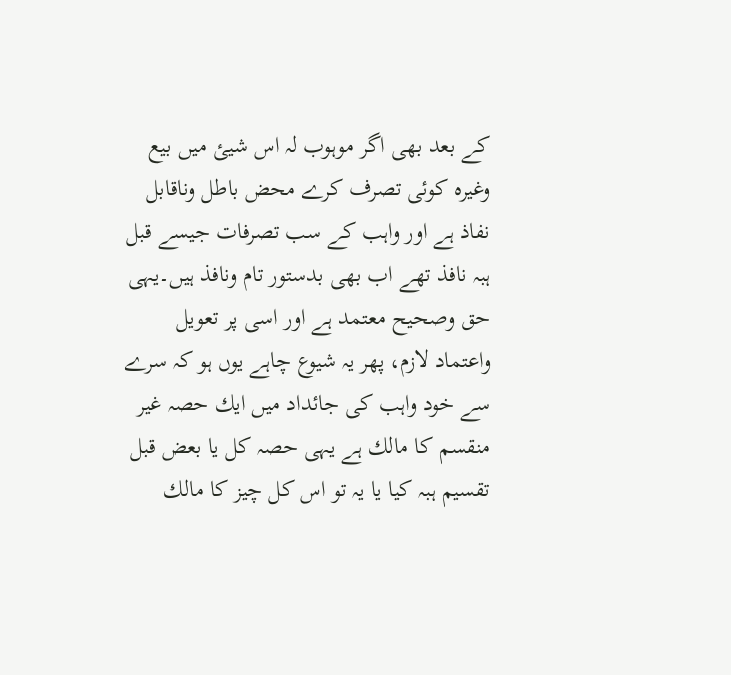کے بعد بھی اگر موہوب لہ اس شیئ میں بیع وغیرہ کوئی تصرف کرے محض باطل وناقابل نفاذ ہے اور واہب کے سب تصرفات جیسے قبل ہبہ نافذ تھے اب بھی بدستور تام ونافذ ہیں۔یہی حق وصحیح معتمد ہے اور اسی پر تعویل واعتماد لازم، پھر یہ شیوع چاہے یوں ہو کہ سرے سے خود واہب کی جائداد میں ایك حصہ غیر منقسم کا مالك ہے یہی حصہ کل یا بعض قبل تقسیم ہبہ کیا یا یہ تو اس کل چیز کا مالك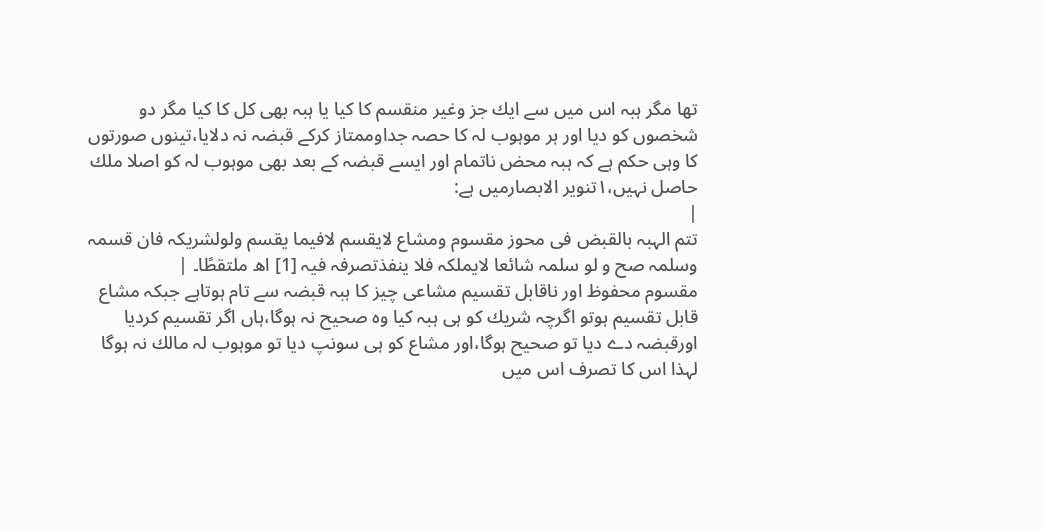تھا مگر ہبہ اس میں سے ایك جز وغیر منقسم کا کیا یا ہبہ بھی کل کا کیا مگر دو شخصوں کو دیا اور ہر موہوب لہ کا حصہ جداوممتاز کرکے قبضہ نہ دلایا،تینوں صورتوں کا وہی حکم ہے کہ ہبہ محض ناتمام اور ایسے قبضہ کے بعد بھی موہوب لہ کو اصلا ملك حاصل نہیں،۱تنویر الابصارمیں ہے:
|
تتم الہبہ بالقبض فی محوز مقسوم ومشاع لایقسم لافیما یقسم ولولشریکہ فان قسمہ وسلمہ صح و لو سلمہ شائعا لایملکہ فلا ینفذتصرفہ فیہ [1] اھ ملتقطًا۔ |
مقسوم محفوظ اور ناقابل تقسیم مشاعی چیز کا ہبہ قبضہ سے تام ہوتاہے جبکہ مشاع قابل تقسیم ہوتو اگرچہ شریك کو ہی ہبہ کیا وہ صحیح نہ ہوگا،ہاں اگر تقسیم کردیا اورقبضہ دے دیا تو صحیح ہوگا،اور مشاع کو ہی سونپ دیا تو موہوب لہ مالك نہ ہوگا لہذا اس کا تصرف اس میں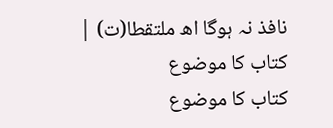نافذ نہ ہوگا اھ ملتقطا(ت) |
کتاب کا موضوع
کتاب کا موضوع